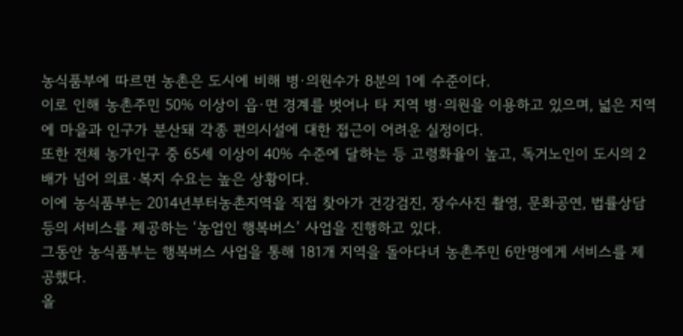농식품부에 따르면 농촌은 도시에 비해 병·의원수가 8분의 1에 수준이다.
이로 인해 농촌주민 50% 이상이 읍·면 경계를 벗어나 타 지역 병·의원을 이용하고 있으며, 넓은 지역에 마을과 인구가 분산돼 각종 편의시설에 대한 접근이 어려운 실정이다.
또한 전체 농가인구 중 65세 이상이 40% 수준에 달하는 등 고령화율이 높고, 독거노인이 도시의 2배가 넘어 의료·복지 수요는 높은 상황이다.
이에 농식품부는 2014년부터농촌지역을 직접 찾아가 건강검진, 장수사진 촬영, 문화공연, 법률상담 등의 서비스를 제공하는 ‘농업인 행복버스’ 사업을 진행하고 있다.
그동안 농식품부는 행복버스 사업을 통해 181개 지역을 돌아다녀 농촌주민 6만명에게 서비스를 제공했다.
올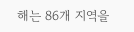해는 86개 지역을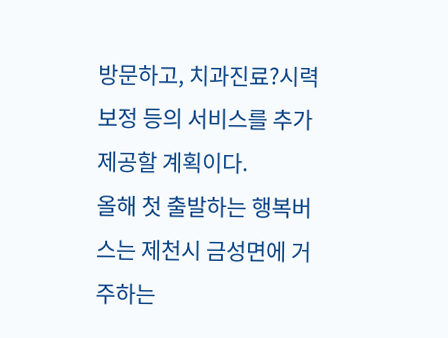방문하고, 치과진료?시력보정 등의 서비스를 추가 제공할 계획이다.
올해 첫 출발하는 행복버스는 제천시 금성면에 거주하는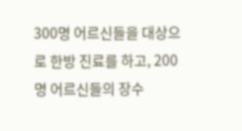300명 어르신들을 대상으로 한방 진료를 하고, 200명 어르신들의 장수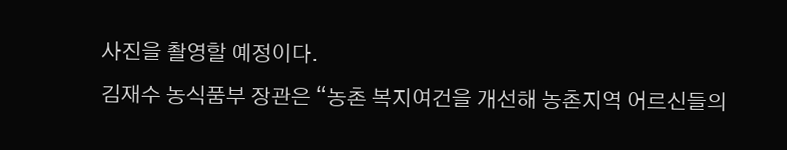사진을 촬영할 예정이다.
김재수 농식품부 장관은 “농촌 복지여건을 개선해 농촌지역 어르신들의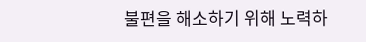불편을 해소하기 위해 노력하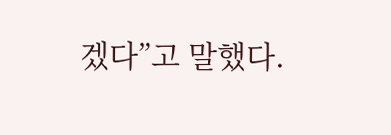겠다”고 말했다.